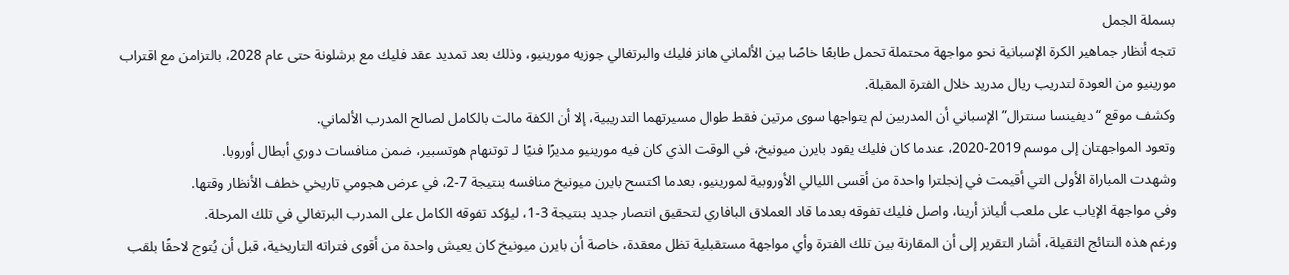بسملة الجمل
تتجه أنظار جماهير الكرة الإسبانية نحو مواجهة محتملة تحمل طابعًا خاصًا بين الألماني هانز فليك والبرتغالي جوزيه مورينيو، وذلك بعد تمديد عقد فليك مع برشلونة حتى عام 2028، بالتزامن مع اقتراب مورينيو من العودة لتدريب ريال مدريد خلال الفترة المقبلة.
وكشف موقع “ديفينسا سنترال” الإسباني أن المدربين لم يتواجها سوى مرتين فقط طوال مسيرتهما التدريبية، إلا أن الكفة مالت بالكامل لصالح المدرب الألماني.
وتعود المواجهتان إلى موسم 2019-2020، عندما كان فليك يقود بايرن ميونيخ، في الوقت الذي كان فيه مورينيو مديرًا فنيًا لـ توتنهام هوتسبير، ضمن منافسات دوري أبطال أوروبا.
وشهدت المباراة الأولى التي أقيمت في إنجلترا واحدة من أقسى الليالي الأوروبية لمورينيو، بعدما اكتسح بايرن ميونيخ منافسه بنتيجة 7-2، في عرض هجومي تاريخي خطف الأنظار وقتها.
وفي مواجهة الإياب على ملعب أليانز أرينا، واصل فليك تفوقه بعدما قاد العملاق البافاري لتحقيق انتصار جديد بنتيجة 3-1، ليؤكد تفوقه الكامل على المدرب البرتغالي في تلك المرحلة.
ورغم هذه النتائج الثقيلة، أشار التقرير إلى أن المقارنة بين تلك الفترة وأي مواجهة مستقبلية تظل معقدة، خاصة أن بايرن ميونيخ كان يعيش واحدة من أقوى فتراته التاريخية، قبل أن يُتوج لاحقًا بلقب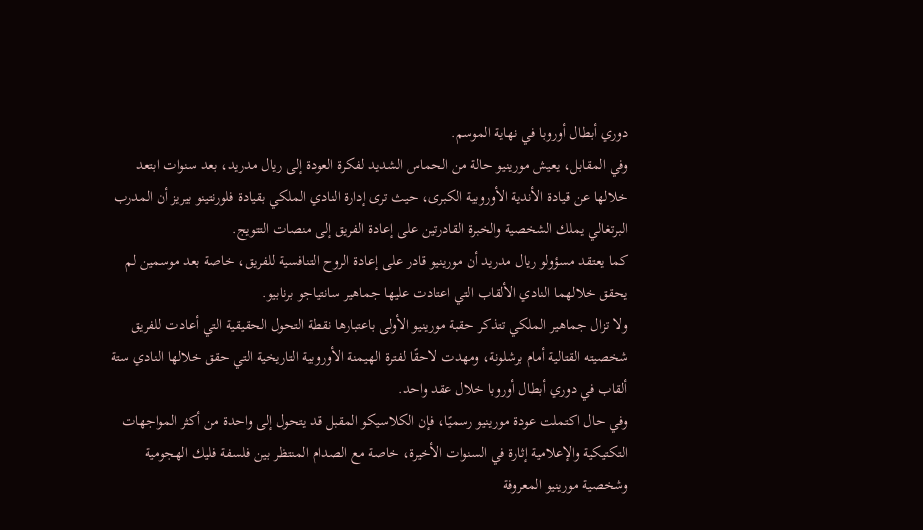دوري أبطال أوروبا في نهاية الموسم.
وفي المقابل، يعيش مورينيو حالة من الحماس الشديد لفكرة العودة إلى ريال مدريد، بعد سنوات ابتعد خلالها عن قيادة الأندية الأوروبية الكبرى، حيث ترى إدارة النادي الملكي بقيادة فلورنتينو بيريز أن المدرب البرتغالي يملك الشخصية والخبرة القادرتين على إعادة الفريق إلى منصات التتويج.
كما يعتقد مسؤولو ريال مدريد أن مورينيو قادر على إعادة الروح التنافسية للفريق، خاصة بعد موسمين لم يحقق خلالهما النادي الألقاب التي اعتادت عليها جماهير سانتياجو برنابيو.
ولا تزال جماهير الملكي تتذكر حقبة مورينيو الأولى باعتبارها نقطة التحول الحقيقية التي أعادت للفريق شخصيته القتالية أمام برشلونة، ومهدت لاحقًا لفترة الهيمنة الأوروبية التاريخية التي حقق خلالها النادي ستة ألقاب في دوري أبطال أوروبا خلال عقد واحد.
وفي حال اكتملت عودة مورينيو رسميًا، فإن الكلاسيكو المقبل قد يتحول إلى واحدة من أكثر المواجهات التكتيكية والإعلامية إثارة في السنوات الأخيرة، خاصة مع الصدام المنتظر بين فلسفة فليك الهجومية وشخصية مورينيو المعروفة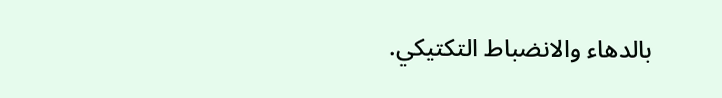بالدهاء والانضباط التكتيكي.